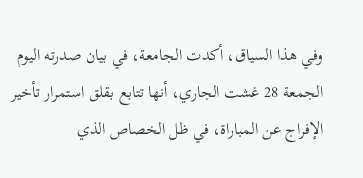وفي هذا السياق، أكدت الجامعة، في بيان صدرته اليوم الجمعة 28 غشت الجاري، أنها تتابع بقلق استمرار تأخير الإفراج عن المباراة، في ظل الخصاص الذي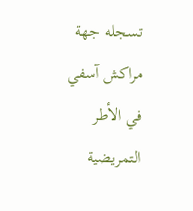تسجله جهة مراكش آسفي في الأطر التمريضية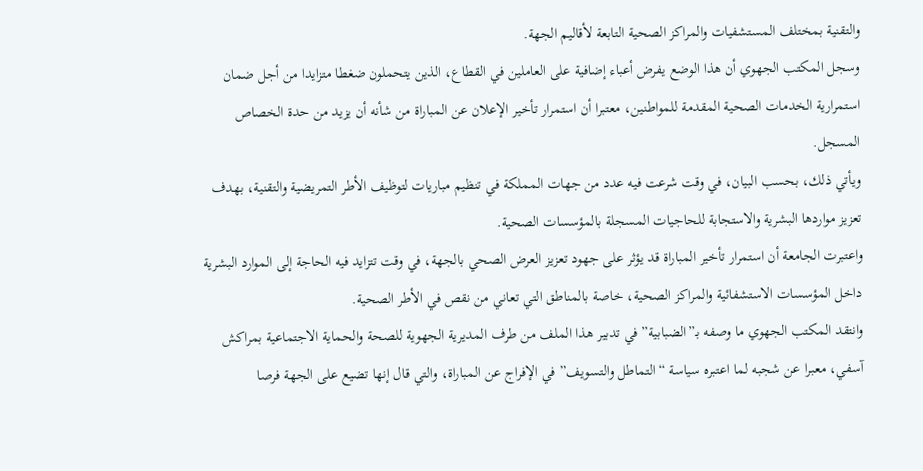والتقنية بمختلف المستشفيات والمراكز الصحية التابعة لأقاليم الجهة.
وسجل المكتب الجهوي أن هذا الوضع يفرض أعباء إضافية على العاملين في القطاع، الذين يتحملون ضغطا متزايدا من أجل ضمان استمرارية الخدمات الصحية المقدمة للمواطنين، معتبرا أن استمرار تأخير الإعلان عن المباراة من شأنه أن يزيد من حدة الخصاص المسجل.
ويأتي ذلك، بحسب البيان، في وقت شرعت فيه عدد من جهات المملكة في تنظيم مباريات لتوظيف الأطر التمريضية والتقنية، بهدف تعزيز مواردها البشرية والاستجابة للحاجيات المسجلة بالمؤسسات الصحية.
واعتبرت الجامعة أن استمرار تأخير المباراة قد يؤثر على جهود تعزيز العرض الصحي بالجهة، في وقت تتزايد فيه الحاجة إلى الموارد البشرية داخل المؤسسات الاستشفائية والمراكز الصحية، خاصة بالمناطق التي تعاني من نقص في الأطر الصحية.
وانتقد المكتب الجهوي ما وصفه بـ”الضبابية” في تدبير هذا الملف من طرف المديرية الجهوية للصحة والحماية الاجتماعية بمراكش آسفي، معبرا عن شجبه لما اعتبره سياسة “التماطل والتسويف” في الإفراج عن المباراة، والتي قال إنها تضيع على الجهة فرصا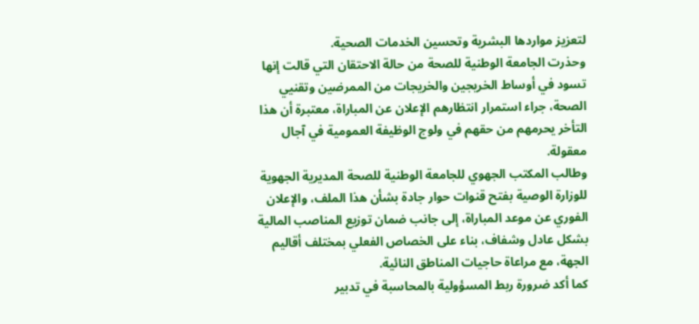لتعزيز مواردها البشرية وتحسين الخدمات الصحية.
وحذرت الجامعة الوطنية للصحة من حالة الاحتقان التي قالت إنها تسود في أوساط الخريجين والخريجات من الممرضين وتقنيي الصحة، جراء استمرار انتظارهم الإعلان عن المباراة، معتبرة أن هذا التأخر يحرمهم من حقهم في ولوج الوظيفة العمومية في آجال معقولة.
وطالب المكتب الجهوي للجامعة الوطنية للصحة المديرية الجهوية للوزارة الوصية بفتح قنوات حوار جادة بشأن هذا الملف، والإعلان الفوري عن موعد المباراة، إلى جانب ضمان توزيع المناصب المالية بشكل عادل وشفاف، بناء على الخصاص الفعلي بمختلف أقاليم الجهة، مع مراعاة حاجيات المناطق النائية.
كما أكد ضرورة ربط المسؤولية بالمحاسبة في تدبير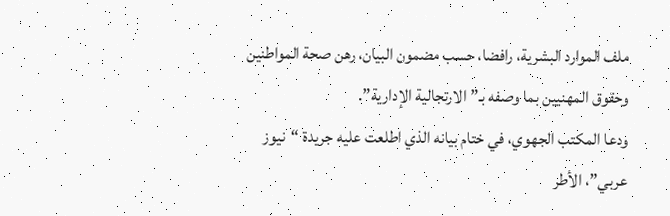ملف الموارد البشرية، رافضا، حسب مضمون البيان، رهن صحة المواطنين وحقوق المهنيين بما وصفه بـ”الارتجالية الإدارية”.
ودعا المكتب الجهوي، في ختام بيانه الذي اطلعت عليه جريدة “نيوز عربي”، الأطر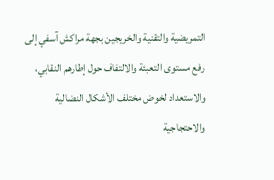التمريضية والتقنية والخريجين بجهة مراكش آسفي إلى رفع مستوى التعبئة والالتفاف حول إطارهم النقابي، والاستعداد لخوض مختلف الأشكال النضالية والاحتجاجية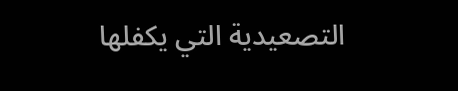التصعيدية التي يكفلها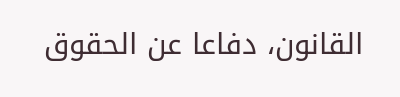القانون، دفاعا عن الحقوق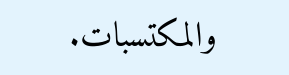والمكتسبات.